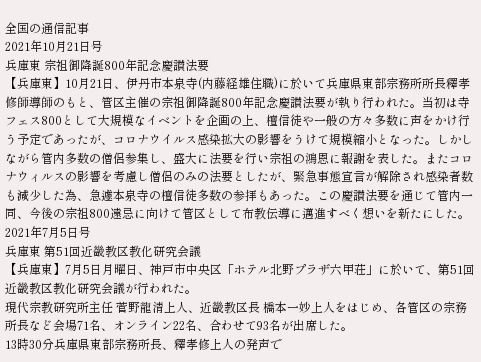全国の通信記事
2021年10月21日号
兵庫東 宗祖御降誕800年記念慶讃法要
【兵庫東】10月21日、伊丹市本泉寺(内藤経雄住職)に於いて兵庫県東部宗務所所長釋孝修師導師のもと、管区主催の宗祖御降誕800年記念慶讃法要が執り行われた。当初は寺フェス800として大規模なイベントを企画の上、檀信徒や一般の方々多数に声をかけ行う予定であったが、コロナウイルス感染拡大の影響をうけて規模縮小となった。しかしながら管内多数の僧侶参集し、盛大に法要を行い宗祖の鴻恩に報謝を表した。またコロナウィルスの影響を考慮し僧侶のみの法要としたが、緊急事態宣言が解除され感染者数も減少した為、急遽本泉寺の檀信徒多数の参拝もあった。この慶讃法要を通じて管内一同、今後の宗祖800遠忌に向けて管区として布教伝導に邁進すべく想いを新たにした。
2021年7月5日号
兵庫東 第51回近畿教区教化研究会議
【兵庫東】7月5日月曜日、神戸市中央区「ホテル北野プラザ六甲荘」に於いて、第51回近畿教区教化研究会議が行われた。
現代宗教研究所主任 菅野龍清上人、近畿教区長 橋本一妙上人をはじめ、各管区の宗務所長など会場71名、オンライン22名、合わせて93名が出席した。
13時30分兵庫県東部宗務所長、釋孝修上人の発声で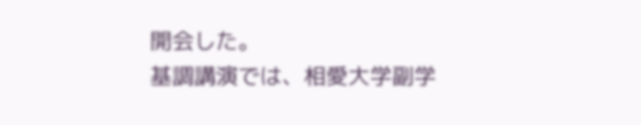開会した。
基調講演では、相愛大学副学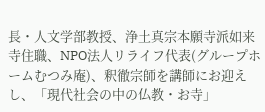長・人文学部教授、浄土真宗本願寺派如来寺住職、NPO法人リライフ代表(グループホームむつみ庵)、釈徹宗師を講師にお迎えし、「現代社会の中の仏教・お寺」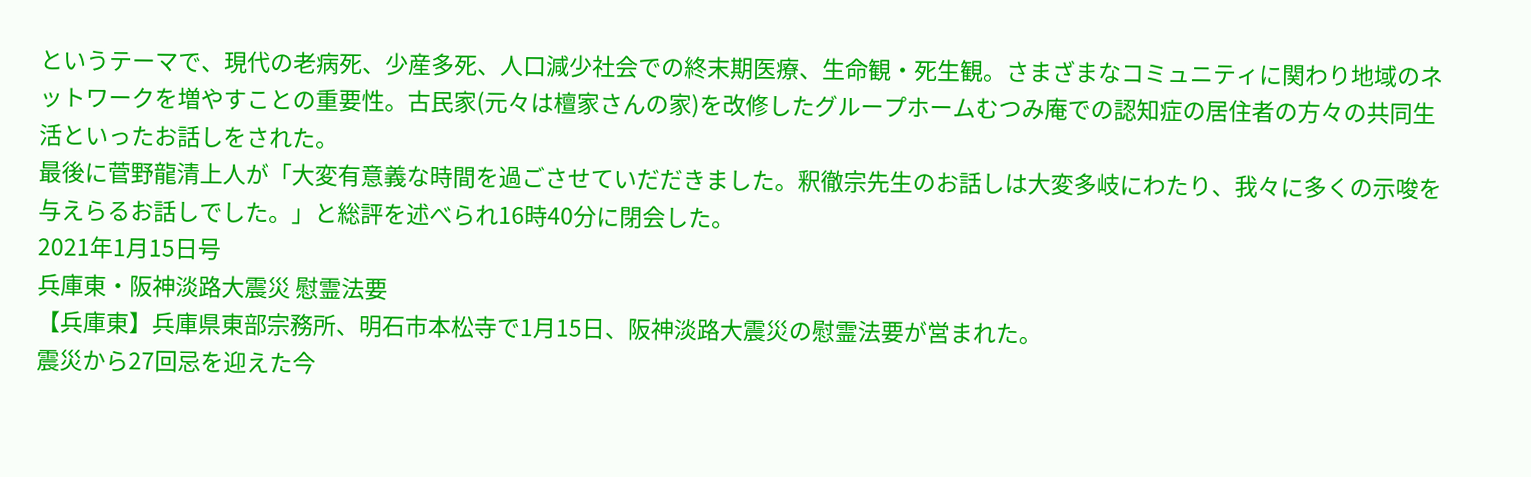というテーマで、現代の老病死、少産多死、人口減少社会での終末期医療、生命観・死生観。さまざまなコミュニティに関わり地域のネットワークを増やすことの重要性。古民家(元々は檀家さんの家)を改修したグループホームむつみ庵での認知症の居住者の方々の共同生活といったお話しをされた。
最後に菅野龍清上人が「大変有意義な時間を過ごさせていだだきました。釈徹宗先生のお話しは大変多岐にわたり、我々に多くの示唆を与えらるお話しでした。」と総評を述べられ16時40分に閉会した。
2021年1月15日号
兵庫東・阪神淡路大震災 慰霊法要
【兵庫東】兵庫県東部宗務所、明石市本松寺で1月15日、阪神淡路大震災の慰霊法要が営まれた。
震災から27回忌を迎えた今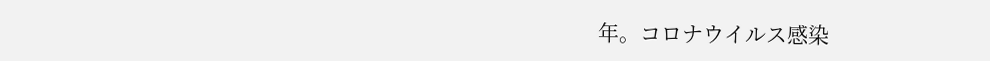年。コロナウイルス感染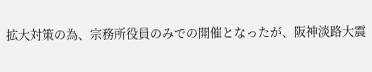拡大対策の為、宗務所役員のみでの開催となったが、阪神淡路大震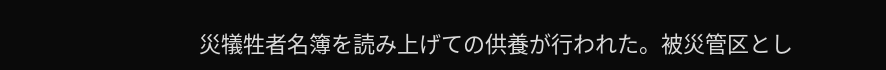災犠牲者名簿を読み上げての供養が行われた。被災管区とし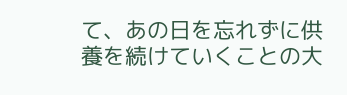て、あの日を忘れずに供養を続けていくことの大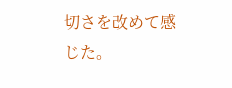切さを改めて感じた。